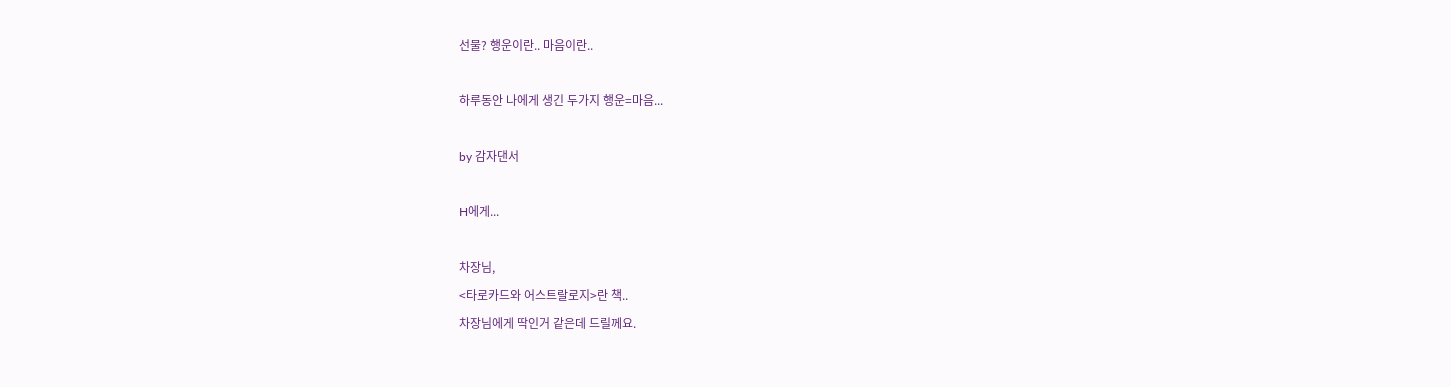선물? 행운이란.. 마음이란..

하루동안 나에게 생긴 두가지 행운=마음...

by 감자댄서

H에게...

차장님,
<타로카드와 어스트랄로지>란 책..
차장님에게 딱인거 같은데 드릴께요.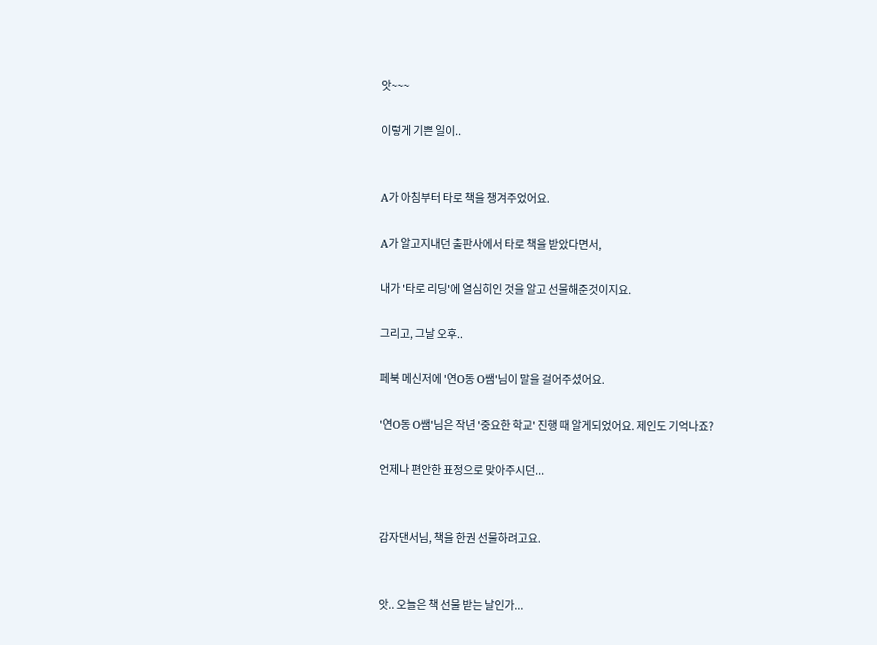앗~~~

이렇게 기쁜 일이..


A가 아침부터 타로 책을 챙겨주었어요.

A가 알고지내던 출판사에서 타로 책을 받았다면서,

내가 '타로 리딩'에 열심히인 것을 알고 선물해준것이지요.

그리고, 그날 오후..

페북 메신저에 '연O동 O쌤'님이 말을 걸어주셨어요.

'연O동 O쌤'님은 작년 '중요한 학교' 진행 때 알게되었어요. 제인도 기억나죠?

언제나 편안한 표정으로 맞아주시던...


감자댄서님, 책을 한권 선물하려고요.


앗.. 오늘은 책 선물 받는 날인가...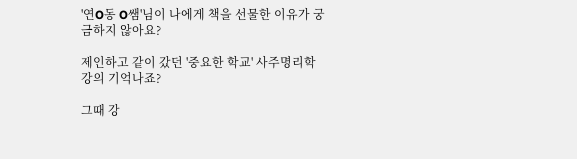'연O동 O쌤'님이 나에게 책을 선물한 이유가 궁금하지 않아요?

제인하고 같이 갔던 '중요한 학교' 사주명리학 강의 기억나죠?

그때 강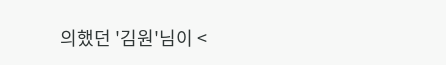의했던 '김원'님이 <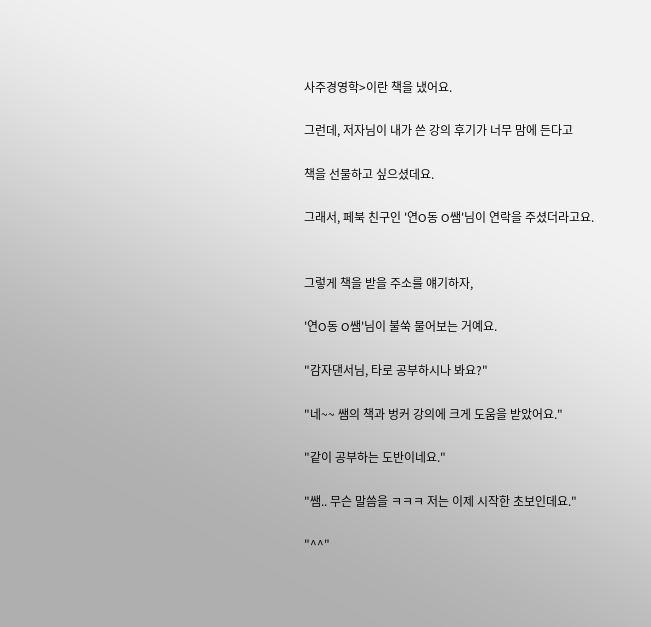사주경영학>이란 책을 냈어요.

그런데, 저자님이 내가 쓴 강의 후기가 너무 맘에 든다고

책을 선물하고 싶으셨데요.

그래서, 페북 친구인 '연O동 O쌤'님이 연락을 주셨더라고요.


그렇게 책을 받을 주소를 얘기하자,

'연O동 O쌤'님이 불쑥 물어보는 거예요.

"감자댄서님, 타로 공부하시나 봐요?"

"네~~ 쌤의 책과 벙커 강의에 크게 도움을 받았어요."

"같이 공부하는 도반이네요."

"쌤.. 무슨 말씀을 ㅋㅋㅋ 저는 이제 시작한 초보인데요."

"^^"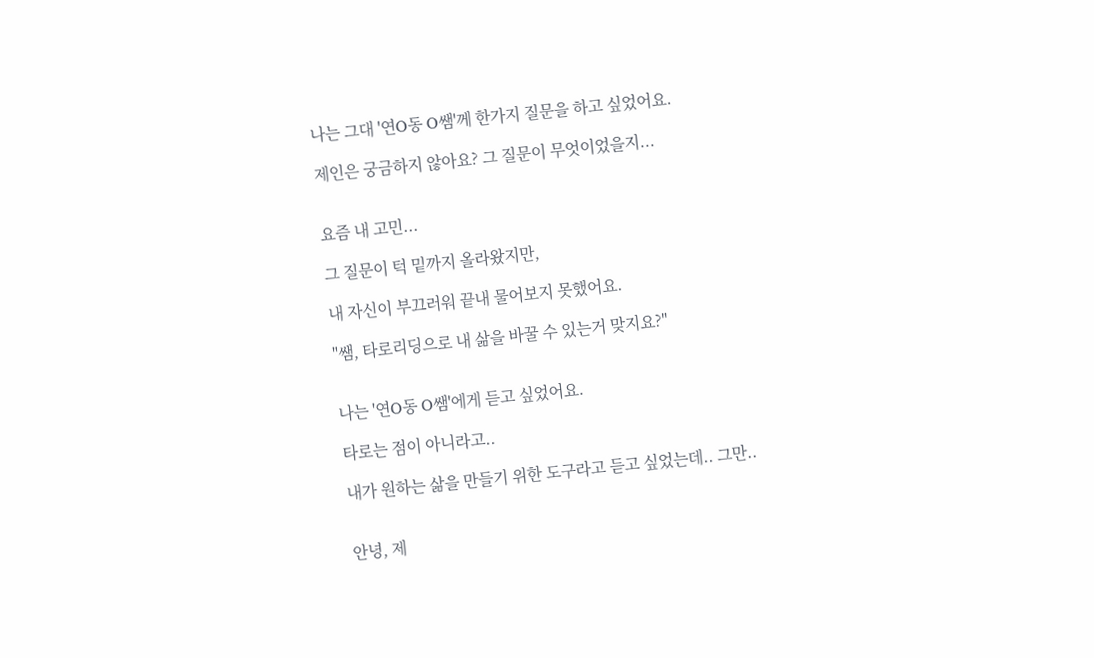나는 그대 '연O동 O쌤'께 한가지 질문을 하고 싶었어요.

제인은 궁금하지 않아요? 그 질문이 무엇이었을지...


요즘 내 고민...

그 질문이 턱 밑까지 올라왔지만,

내 자신이 부끄러워 끝내 물어보지 못했어요.

"쌤, 타로리딩으로 내 삶을 바꿀 수 있는거 맞지요?"


나는 '연O동 O쌤'에게 듣고 싶었어요.

타로는 점이 아니라고..

내가 원하는 삶을 만들기 위한 도구라고 듣고 싶었는데.. 그만..


안녕, 제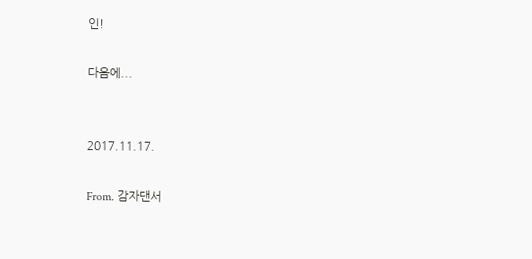인!

다음에...


2017.11.17.

From. 감자댄서